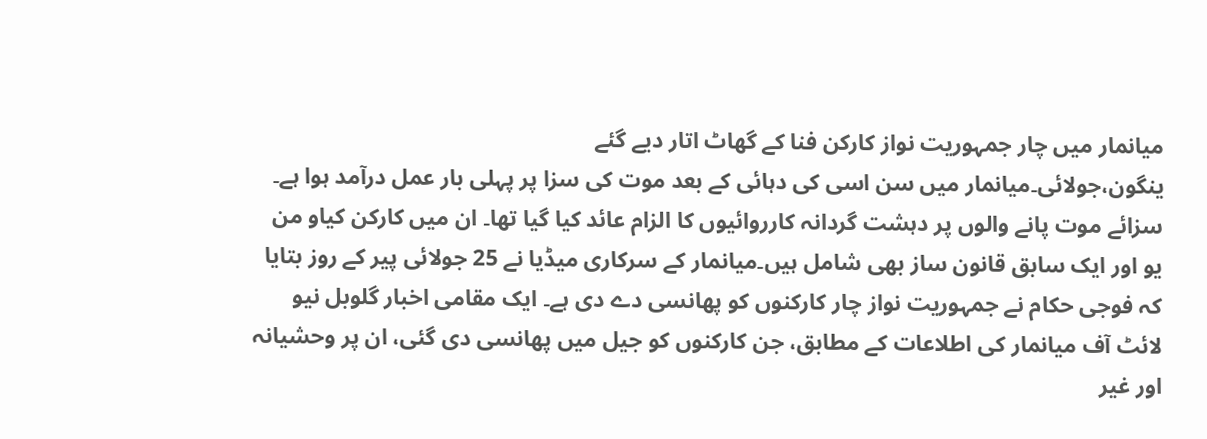میانمار میں چار جمہوریت نواز کارکن فنا کے گھاٹ اتار دیے گئے
ینگون،جولائی۔میانمار میں سن اسی کی دہائی کے بعد موت کی سزا پر پہلی بار عمل درآمد ہوا ہے۔ سزائے موت پانے والوں پر دہشت گردانہ کارروائیوں کا الزام عائد کیا گیا تھا۔ ان میں کارکن کیاو من یو اور ایک سابق قانون ساز بھی شامل ہیں۔میانمار کے سرکاری میڈیا نے 25 جولائی پیر کے روز بتایا کہ فوجی حکام نے جمہوریت نواز چار کارکنوں کو پھانسی دے دی ہے۔ ایک مقامی اخبار گلوبل نیو لائٹ آف میانمار کی اطلاعات کے مطابق، جن کارکنوں کو جیل میں پھانسی دی گئی، ان پر وحشیانہ اور غیر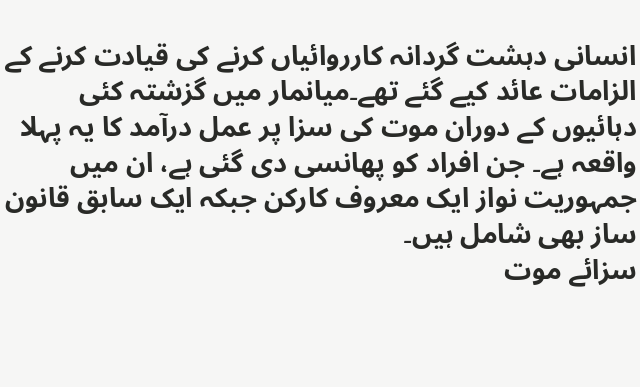انسانی دہشت گردانہ کارروائیاں کرنے کی قیادت کرنے کے الزامات عائد کیے گئے تھے۔میانمار میں گزشتہ کئی دہائیوں کے دوران موت کی سزا پر عمل درآمد کا یہ پہلا واقعہ ہے۔ جن افراد کو پھانسی دی گئی ہے، ان میں جمہوریت نواز ایک معروف کارکن جبکہ ایک سابق قانون ساز بھی شامل ہیں۔
سزائے موت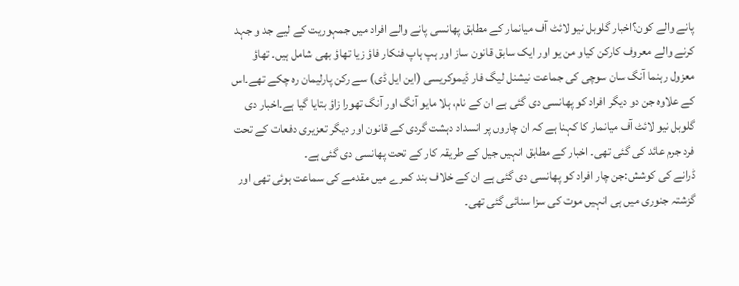پانے والے کون؟اخبار گلوبل نیو لائٹ آف میانمار کے مطابق پھانسی پانے والے افراد میں جمہوریت کے لیے جد و جہد کرنے والے معروف کارکن کیاو من یو اور ایک سابق قانون ساز اور ہپ ہاپ فنکار فاؤ زیا تھاؤ بھی شامل ہیں۔ تھاؤ معزول رہنما آنگ سان سوچی کی جماعت نیشنل لیگ فار ڈیموکریسی (این ایل ڈی) سے رکن پارلیمان رہ چکے تھے۔اس کے علاوہ جن دو دیگر افراد کو پھانسی دی گئی ہے ان کے نام، ہلا مایو آنگ اور آنگ تھورا زاؤ بتایا گیا ہے۔اخبار دی گلوبل نیو لائٹ آف میانمار کا کہنا ہے کہ ان چاروں پر انسداد دہشت گردی کے قانون اور دیگر تعزیری دفعات کے تحت فرد جرم عائد کی گئی تھی۔ اخبار کے مطابق انہیں جیل کے طریقہ کار کے تحت پھانسی دی گئی ہے۔
ڈرانے کی کوشش:جن چار افراد کو پھانسی دی گئی ہے ان کے خلاف بند کمرے میں مقدمے کی سماعت ہوئی تھی اور گزشتہ جنوری میں ہی انہیں موت کی سزا سنائی گئی تھی۔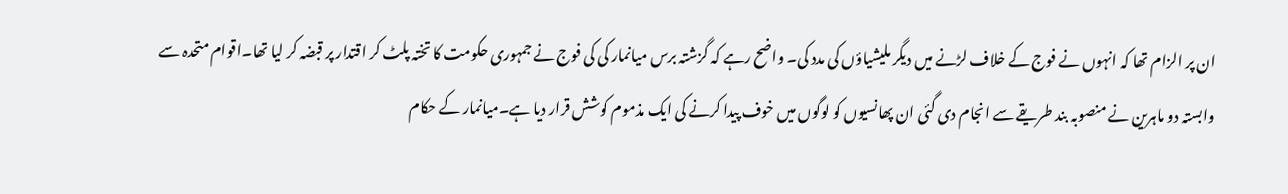ان پر الزام تھا کہ انہوں نے فوج کے خلاف لڑنے میں دیگر ملیشیاؤں کی مدد کی۔ واضح رہے کہ گزشتہ برس میانمار کی کی فوج نے جمہوری حکومت کا تختہ پلٹ کر اقتدار پر قبضہ کر لیا تھا۔اقوام متحدہ سے وابستہ دو ماہرین نے منصوبہ بند طریقے سے انجام دی گئی ان پھانسیوں کو لوگوں میں خوف پیدا کرنے کی ایک مذموم کوشش قرار دیا ہے۔میانمار کے حکام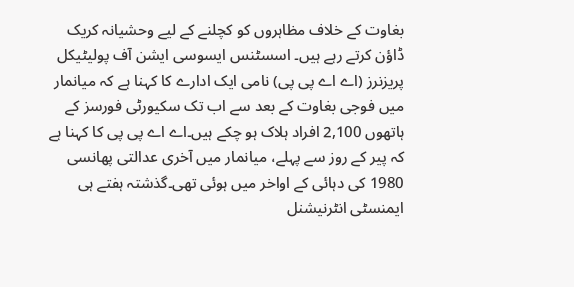بغاوت کے خلاف مظاہروں کو کچلنے کے لیے وحشیانہ کریک ڈاؤن کرتے رہے ہیں۔ اسسٹنس ایسوسی ایشن آف پولیٹیکل پریزنرز (اے اے پی پی) نامی ایک ادارے کا کہنا ہے کہ میانمار میں فوجی بغاوت کے بعد سے اب تک سکیورٹی فورسز کے ہاتھوں 2,100 افراد ہلاک ہو چکے ہیں۔اے اے پی پی کا کہنا ہے کہ پیر کے روز سے پہلے، میانمار میں آخری عدالتی پھانسی 1980 کی دہائی کے اواخر میں ہوئی تھی۔گذشتہ ہفتے ہی ایمنسٹی انٹرنیشنل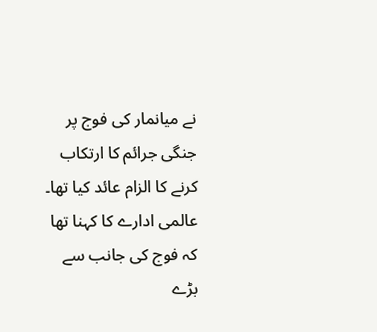نے میانمار کی فوج پر جنگی جرائم کا ارتکاب کرنے کا الزام عائد کیا تھا۔ عالمی ادارے کا کہنا تھا کہ فوج کی جانب سے بڑے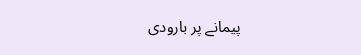پیمانے پر بارودی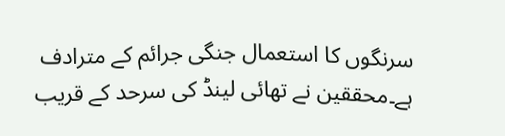سرنگوں کا استعمال جنگی جرائم کے مترادف ہے۔محققین نے تھائی لینڈ کی سرحد کے قریب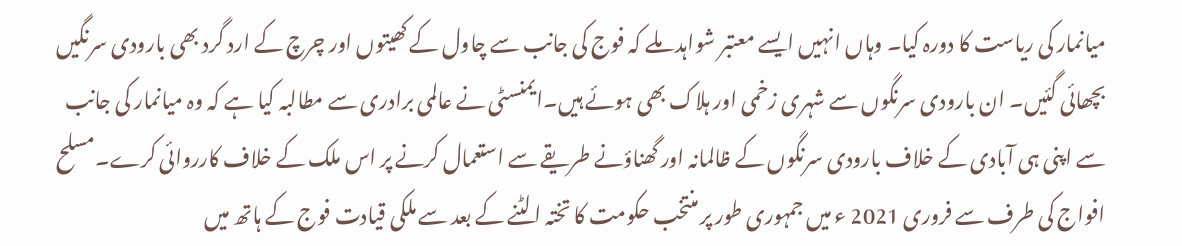میانمار کی ریاست کا دورہ کیا۔ وہاں انہیں ایسے معتبر شواہد ملے کہ فوج کی جانب سے چاول کے کھیتوں اور چرچ کے ارد گرد بھی بارودی سرنگیں بچھائی گئیں۔ ان بارودی سرنگوں سے شہری زخمی اور ہلاک بھی ہوئے ہیں۔ایمنسٹی نے عالمی برادری سے مطالبہ کیا ہے کہ وہ میانمار کی جانب سے اپنی ہی آبادی کے خلاف بارودی سرنگوں کے ظالمانہ اور گھناؤنے طریقے سے استعمال کرنے پر اس ملک کے خلاف کارروائی کرے۔مسلح افواج کی طرف سے فروری 2021 ء میں جمہوری طور پر منتخب حکومت کا تختہ الٹنے کے بعد سے ملکی قیادت فوج کے ہاتھ میں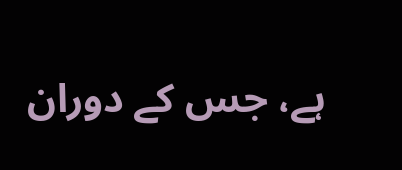ہے، جس کے دوران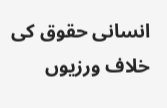انسانی حقوق کی خلاف ورزیوں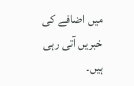میں اضافے کی خبریں آتی رہی ہیں۔